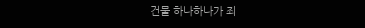건물 하나하나가 죄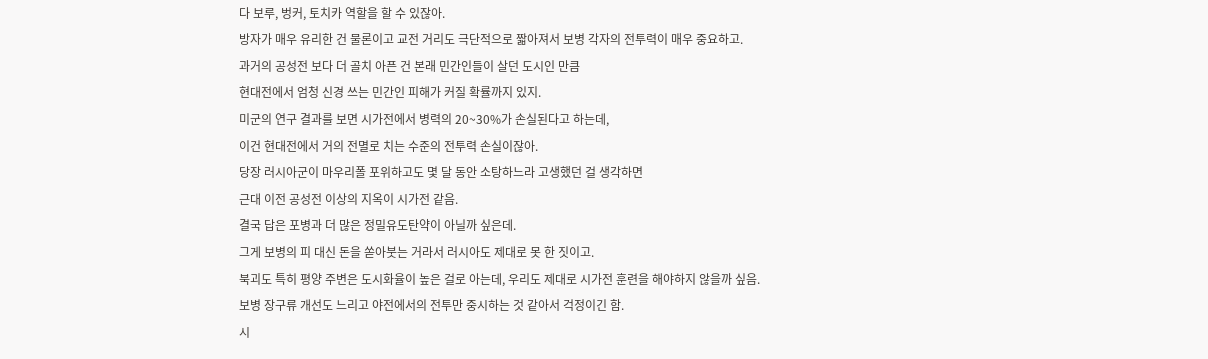다 보루, 벙커, 토치카 역할을 할 수 있잖아.
방자가 매우 유리한 건 물론이고 교전 거리도 극단적으로 짧아져서 보병 각자의 전투력이 매우 중요하고.
과거의 공성전 보다 더 골치 아픈 건 본래 민간인들이 살던 도시인 만큼
현대전에서 엄청 신경 쓰는 민간인 피해가 커질 확률까지 있지.
미군의 연구 결과를 보면 시가전에서 병력의 20~30%가 손실된다고 하는데,
이건 현대전에서 거의 전멸로 치는 수준의 전투력 손실이잖아.
당장 러시아군이 마우리폴 포위하고도 몇 달 동안 소탕하느라 고생했던 걸 생각하면
근대 이전 공성전 이상의 지옥이 시가전 같음.
결국 답은 포병과 더 많은 정밀유도탄약이 아닐까 싶은데.
그게 보병의 피 대신 돈을 쏟아붓는 거라서 러시아도 제대로 못 한 짓이고.
북괴도 특히 평양 주변은 도시화율이 높은 걸로 아는데, 우리도 제대로 시가전 훈련을 해야하지 않을까 싶음.
보병 장구류 개선도 느리고 야전에서의 전투만 중시하는 것 같아서 걱정이긴 함.
시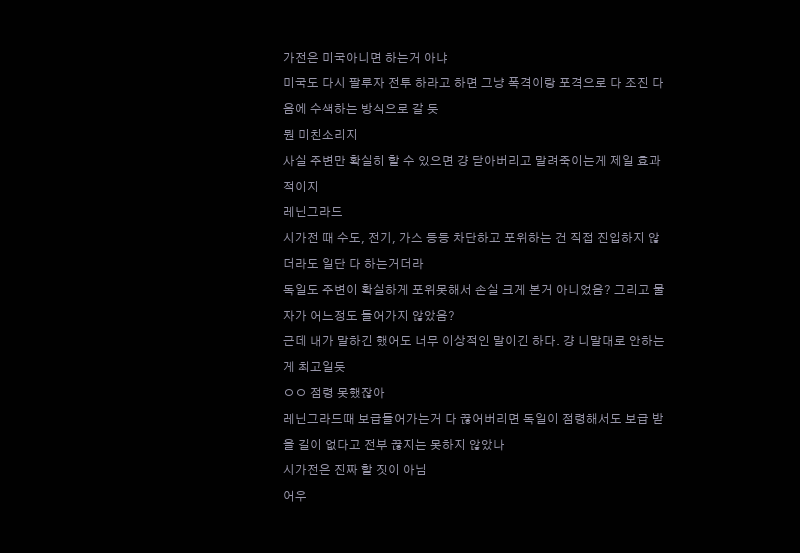가전은 미국아니면 하는거 아냐
미국도 다시 팔루자 전투 하라고 하면 그냥 폭격이랑 포격으로 다 조진 다음에 수색하는 방식으로 갈 듯
뭔 미친소리지
사실 주변만 확실히 할 수 있으면 걍 닫아버리고 말려죽이는게 제일 효과적이지
레닌그라드
시가전 때 수도, 전기, 가스 등등 차단하고 포위하는 건 직접 진입하지 않더라도 일단 다 하는거더라
독일도 주변이 확실하게 포위못해서 손실 크게 본거 아니었음? 그리고 물자가 어느정도 들어가지 않았음?
근데 내가 말하긴 했어도 너무 이상적인 말이긴 하다. 걍 니말대로 안하는게 최고일듯
ㅇㅇ 점령 못했잖아
레닌그라드때 보급들어가는거 다 끊어버리면 독일이 점령해서도 보급 받을 길이 없다고 전부 끊지는 못하지 않았나
시가전은 진짜 할 짓이 아님
어우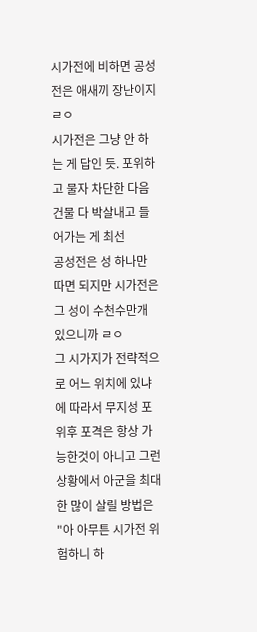시가전에 비하면 공성전은 애새끼 장난이지
ㄹㅇ
시가전은 그냥 안 하는 게 답인 듯. 포위하고 물자 차단한 다음 건물 다 박살내고 들어가는 게 최선
공성전은 성 하나만 따면 되지만 시가전은 그 성이 수천수만개 있으니까 ㄹㅇ
그 시가지가 전략적으로 어느 위치에 있냐에 따라서 무지성 포위후 포격은 항상 가능한것이 아니고 그런 상황에서 아군을 최대한 많이 살릴 방법은 "아 아무튼 시가전 위험하니 하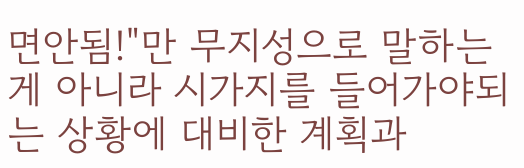면안됨!"만 무지성으로 말하는게 아니라 시가지를 들어가야되는 상황에 대비한 계획과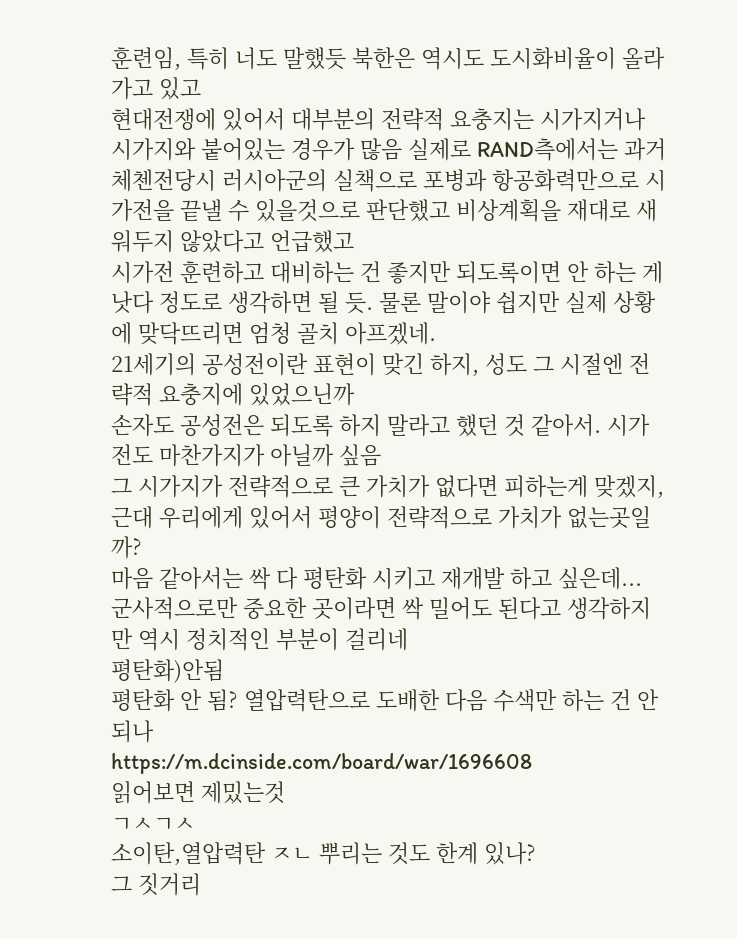훈련임, 특히 너도 말했듯 북한은 역시도 도시화비율이 올라가고 있고
현대전쟁에 있어서 대부분의 전략적 요충지는 시가지거나 시가지와 붙어있는 경우가 많음 실제로 RAND측에서는 과거 체첸전당시 러시아군의 실책으로 포병과 항공화력만으로 시가전을 끝낼 수 있을것으로 판단했고 비상계획을 재대로 새워두지 않았다고 언급했고
시가전 훈련하고 대비하는 건 좋지만 되도록이면 안 하는 게 낫다 정도로 생각하면 될 듯. 물론 말이야 쉽지만 실제 상황에 맞닥뜨리면 엄청 골치 아프겠네.
21세기의 공성전이란 표현이 맞긴 하지, 성도 그 시절엔 전략적 요충지에 있었으닌까
손자도 공성전은 되도록 하지 말라고 했던 것 같아서. 시가전도 마찬가지가 아닐까 싶음
그 시가지가 전략적으로 큰 가치가 없다면 피하는게 맞겠지, 근대 우리에게 있어서 평양이 전략적으로 가치가 없는곳일까?
마음 같아서는 싹 다 평탄화 시키고 재개발 하고 싶은데... 군사적으로만 중요한 곳이라면 싹 밀어도 된다고 생각하지만 역시 정치적인 부분이 걸리네
평탄화)안됨
평탄화 안 됨? 열압력탄으로 도배한 다음 수색만 하는 건 안 되나
https://m.dcinside.com/board/war/1696608
읽어보면 제밌는것
ㄱㅅㄱㅅ
소이탄,열압력탄 ㅈㄴ 뿌리는 것도 한계 있나?
그 짓거리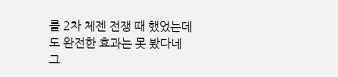를 2차 체젠 전쟁 때 했었는데도 완전한 효과는 못 봤다네
그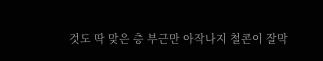것도 딱 맞은 층 부근만 아작나지 철콘이 잘막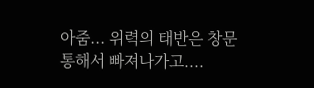아줌... 위력의 태반은 창문 통해서 빠져나가고....